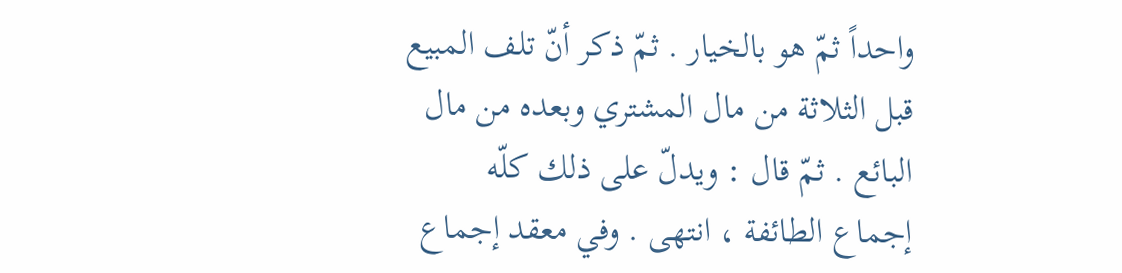واحداً ثمّ هو بالخيار . ثمّ ذكر أنّ تلف المبيع قبل الثلاثة من مال المشتري وبعده من مال البائع . ثمّ قال : ويدلّ على ذلك كلّه إجماع الطائفة ، انتهى . وفي معقد إجماع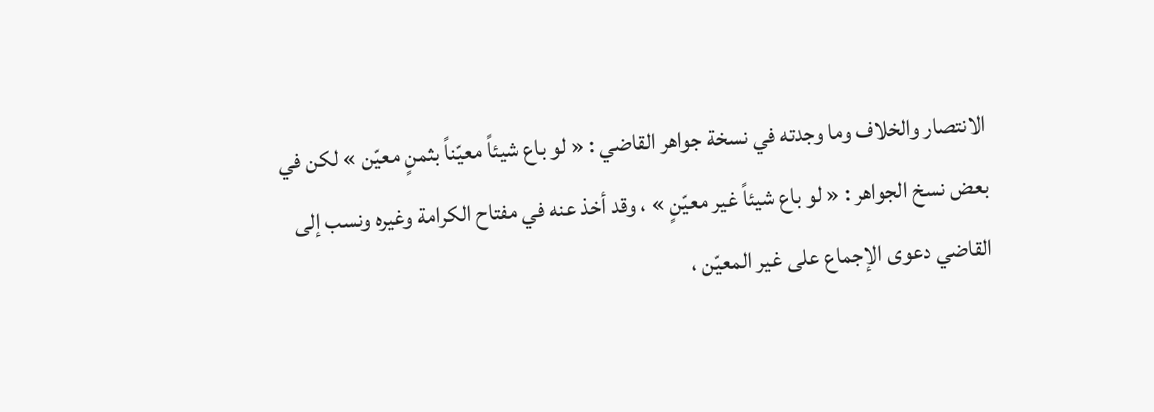الانتصار والخلاف وما وجدته في نسخة جواهر القاضي : « لو باع شيئاً معيّناً بثمنٍ معيّن » لكن في بعض نسخ الجواهر : « لو باع شيئاً غير معيّنٍ » ، وقد أخذ عنه في مفتاح الكرامة وغيره ونسب إلى القاضي دعوى الإجماع على غير المعيّن ،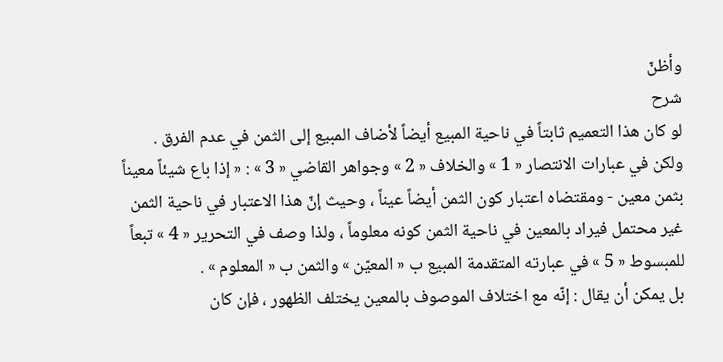وأظنّ
شرح
لو كان هذا التعميم ثابتاً في ناحية المبيع أيضاً لأضاف المبيع إلى الثمن في عدم الفرق .
ولكن في عبارات الانتصار « 1 » والخلاف « 2 » وجواهر القاضي « 3 » : « إذا باع شيئاً معيناً بثمن معين - ومقتضاه اعتبار كون الثمن أيضاً عيناً ، وحيث إنّ هذا الاعتبار في ناحية الثمن غير محتمل فيراد بالمعين في ناحية الثمن كونه معلوماً ، ولذا وصف في التحرير « 4 » تبعاً للمبسوط « 5 » في عبارته المتقدمة المبيع ب « المعيّن » والثمن ب « المعلوم » .
بل يمكن أن يقال : إنّه مع اختلاف الموصوف بالمعين يختلف الظهور ، فإن كان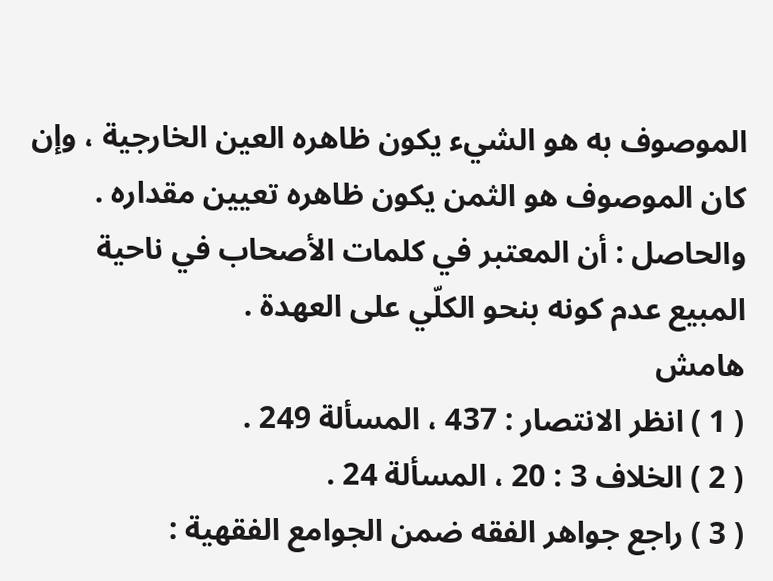الموصوف به هو الشيء يكون ظاهره العين الخارجية ، وإن كان الموصوف هو الثمن يكون ظاهره تعيين مقداره .
والحاصل : أن المعتبر في كلمات الأصحاب في ناحية المبيع عدم كونه بنحو الكلّي على العهدة .
هامش
( 1 ) انظر الانتصار : 437 ، المسألة 249 .
( 2 ) الخلاف 3 : 20 ، المسألة 24 .
( 3 ) راجع جواهر الفقه ضمن الجوامع الفقهية :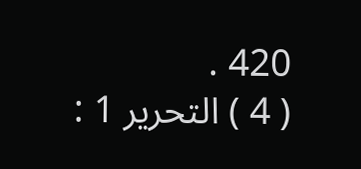420 .
( 4 ) التحرير 1 :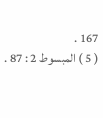167 .
( 5 ) المبسوط 2 : 87 .